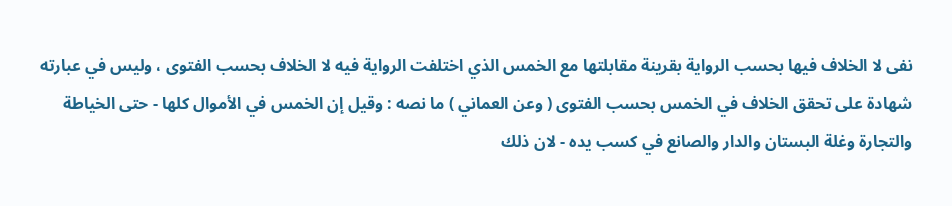نفى لا الخلاف فيها بحسب الرواية بقرينة مقابلتها مع الخمس الذي اختلفت الرواية فيه لا الخلاف بحسب الفتوى ، وليس في عبارته شهادة على تحقق الخلاف في الخمس بحسب الفتوى ( وعن العماني ) ما نصه : وقيل إن الخمس في الأموال كلها - حتى الخياطة والتجارة وغلة البستان والدار والصانع في كسب يده - لان ذلك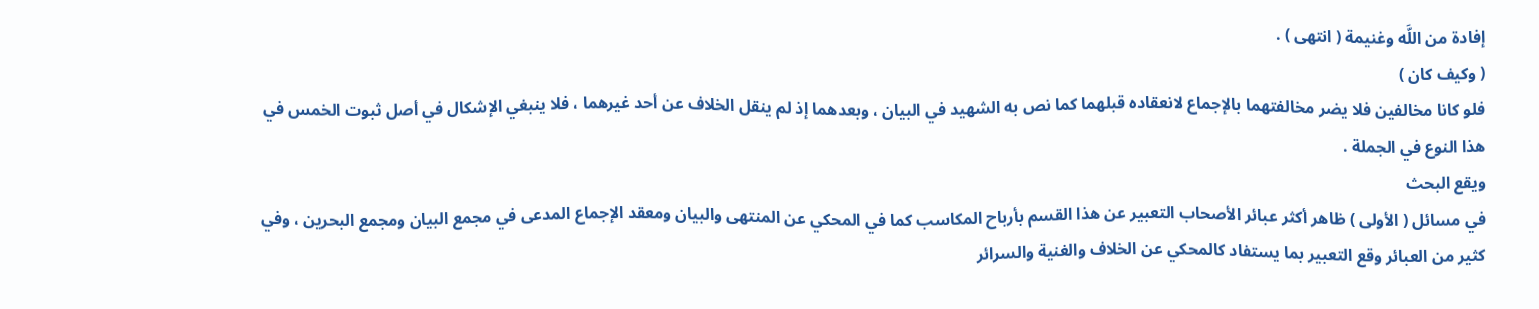إفادة من اللَّه وغنيمة ( انتهى ) .
( وكيف كان )
فلو كانا مخالفين فلا يضر مخالفتهما بالإجماع لانعقاده قبلهما كما نص به الشهيد في البيان ، وبعدهما إذ لم ينقل الخلاف عن أحد غيرهما ، فلا ينبغي الإشكال في أصل ثبوت الخمس في هذا النوع في الجملة .
ويقع البحث
في مسائل ( الأولى ) ظاهر أكثر عبائر الأصحاب التعبير عن هذا القسم بأرباح المكاسب كما في المحكي عن المنتهى والبيان ومعقد الإجماع المدعى في مجمع البيان ومجمع البحرين ، وفي كثير من العبائر وقع التعبير بما يستفاد كالمحكي عن الخلاف والغنية والسرائر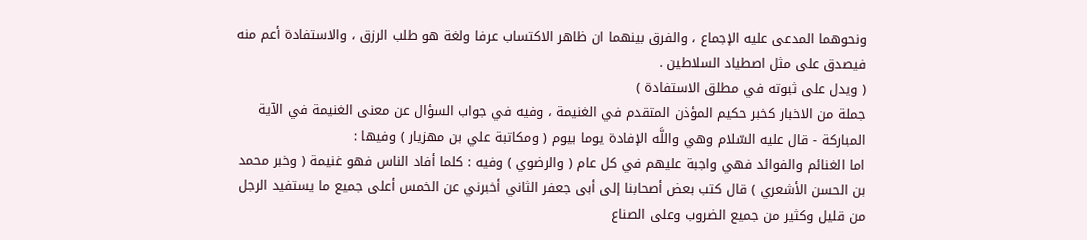ونحوهما المدعى عليه الإجماع ، والفرق بينهما ان ظاهر الاكتساب عرفا ولغة هو طلب الرزق ، والاستفادة أعم منه فيصدق على مثل اصطياد السلاطين .
( ويدل على ثبوته في مطلق الاستفادة )
جملة من الاخبار كخبر حكيم المؤذن المتقدم في الغنيمة ، وفيه في جواب السؤال عن معنى الغنيمة في الآية المباركة - قال عليه السّلام وهي واللَّه الإفادة يوما بيوم ( ومكاتبة علي بن مهزيار ) وفيها :
اما الغنائم والفوائد فهي واجبة عليهم في كل عام ( والرضوي ) وفيه : كلما أفاد الناس فهو غنيمة ( وخبر محمد بن الحسن الأشعري ) قال كتب بعض أصحابنا إلى أبى جعفر الثاني أخبرني عن الخمس أعلى جميع ما يستفيد الرجل من قليل وكثير من جميع الضروب وعلى الصناع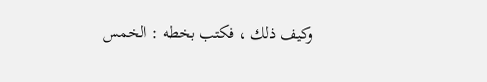وكيف ذلك ، فكتب بخطه : الخمس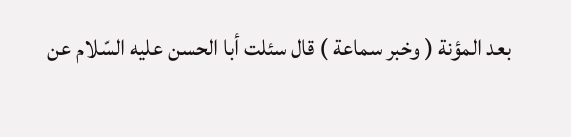بعد المؤنة ( وخبر سماعة ) قال سئلت أبا الحسن عليه السّلام عن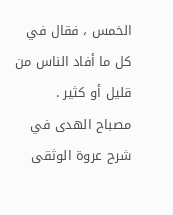الخمس ، فقال في كل ما أفاد الناس من قليل أو كثير .
مصباح الهدى في شرح عروة الوثقى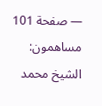— صفحة 101
مساهمون: الشيخ محمد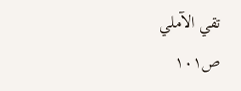تقي الآملي
ص١٠١